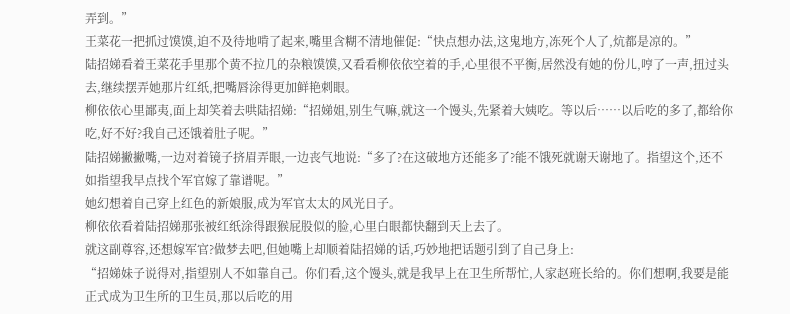弄到。”
王菜花一把抓过馍馍,迫不及待地啃了起来,嘴里含糊不清地催促:“快点想办法,这鬼地方,冻死个人了,炕都是凉的。”
陆招娣看着王菜花手里那个黄不拉几的杂粮馍馍,又看看柳依依空着的手,心里很不平衡,居然没有她的份儿,哼了一声,扭过头去,继续摆弄她那片红纸,把嘴唇涂得更加鲜艳刺眼。
柳依依心里鄙夷,面上却笑着去哄陆招娣:“招娣姐,别生气嘛,就这一个馒头,先紧着大姨吃。等以后……以后吃的多了,都给你吃,好不好?我自己还饿着肚子呢。”
陆招娣撇撇嘴,一边对着镜子挤眉弄眼,一边丧气地说:“多了?在这破地方还能多了?能不饿死就谢天谢地了。指望这个,还不如指望我早点找个军官嫁了靠谱呢。”
她幻想着自己穿上红色的新娘服,成为军官太太的风光日子。
柳依依看着陆招娣那张被红纸涂得跟猴屁股似的脸,心里白眼都快翻到天上去了。
就这副尊容,还想嫁军官?做梦去吧,但她嘴上却顺着陆招娣的话,巧妙地把话题引到了自己身上:
“招娣妹子说得对,指望别人不如靠自己。你们看,这个馒头,就是我早上在卫生所帮忙,人家赵班长给的。你们想啊,我要是能正式成为卫生所的卫生员,那以后吃的用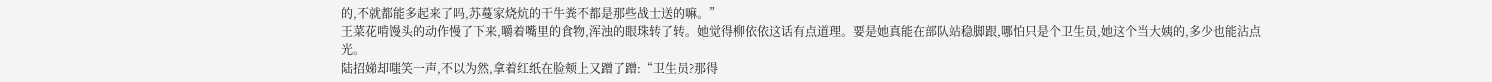的,不就都能多起来了吗,苏蔓家烧炕的干牛粪不都是那些战士送的嘛。”
王菜花啃馒头的动作慢了下来,嚼着嘴里的食物,浑浊的眼珠转了转。她觉得柳依依这话有点道理。要是她真能在部队站稳脚跟,哪怕只是个卫生员,她这个当大姨的,多少也能沾点光。
陆招娣却嗤笑一声,不以为然,拿着红纸在脸颊上又蹭了蹭:“卫生员?那得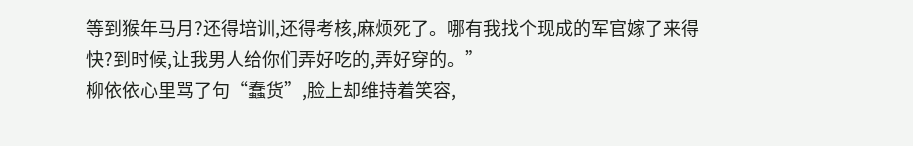等到猴年马月?还得培训,还得考核,麻烦死了。哪有我找个现成的军官嫁了来得快?到时候,让我男人给你们弄好吃的,弄好穿的。”
柳依依心里骂了句“蠢货”,脸上却维持着笑容,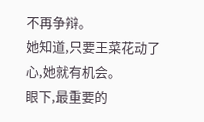不再争辩。
她知道,只要王菜花动了心,她就有机会。
眼下,最重要的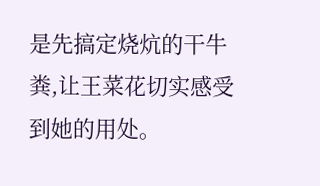是先搞定烧炕的干牛粪,让王菜花切实感受到她的用处。